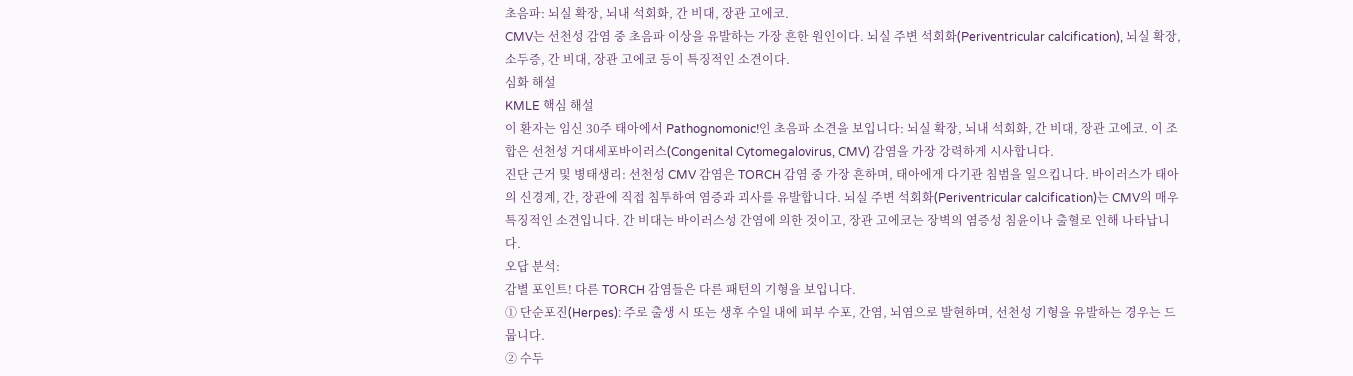초음파: 뇌실 확장, 뇌내 석회화, 간 비대, 장관 고에코.
CMV는 선천성 감염 중 초음파 이상을 유발하는 가장 흔한 원인이다. 뇌실 주변 석회화(Periventricular calcification), 뇌실 확장, 소두증, 간 비대, 장관 고에코 등이 특징적인 소견이다.
심화 해설
KMLE 핵심 해설
이 환자는 임신 30주 태아에서 Pathognomonic!인 초음파 소견을 보입니다: 뇌실 확장, 뇌내 석회화, 간 비대, 장관 고에코. 이 조합은 선천성 거대세포바이러스(Congenital Cytomegalovirus, CMV) 감염을 가장 강력하게 시사합니다.
진단 근거 및 병태생리: 선천성 CMV 감염은 TORCH 감염 중 가장 흔하며, 태아에게 다기관 침범을 일으킵니다. 바이러스가 태아의 신경계, 간, 장관에 직접 침투하여 염증과 괴사를 유발합니다. 뇌실 주변 석회화(Periventricular calcification)는 CMV의 매우 특징적인 소견입니다. 간 비대는 바이러스성 간염에 의한 것이고, 장관 고에코는 장벽의 염증성 침윤이나 출혈로 인해 나타납니다.
오답 분석:
감별 포인트! 다른 TORCH 감염들은 다른 패턴의 기형을 보입니다.
① 단순포진(Herpes): 주로 출생 시 또는 생후 수일 내에 피부 수포, 간염, 뇌염으로 발현하며, 선천성 기형을 유발하는 경우는 드뭅니다.
② 수두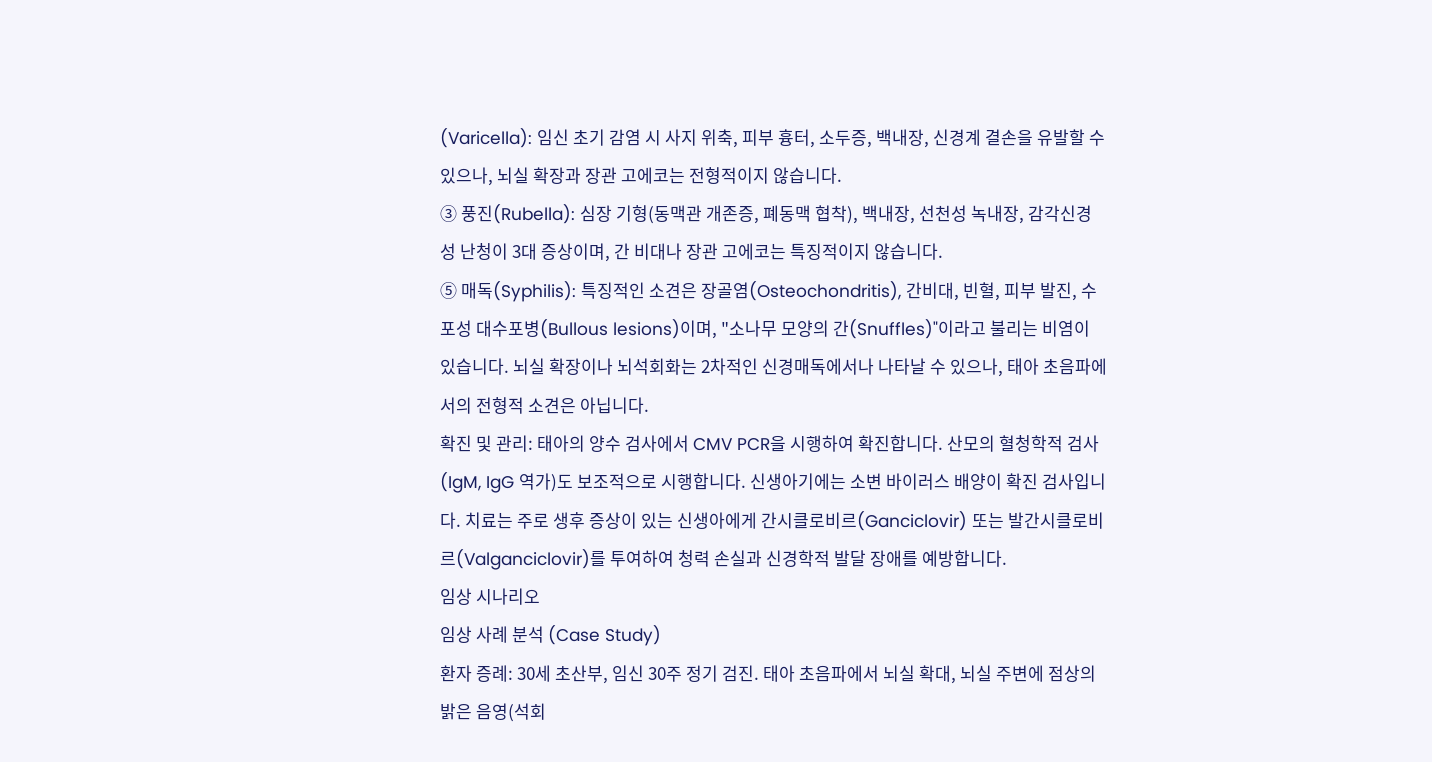(Varicella): 임신 초기 감염 시 사지 위축, 피부 흉터, 소두증, 백내장, 신경계 결손을 유발할 수 있으나, 뇌실 확장과 장관 고에코는 전형적이지 않습니다.
③ 풍진(Rubella): 심장 기형(동맥관 개존증, 폐동맥 협착), 백내장, 선천성 녹내장, 감각신경성 난청이 3대 증상이며, 간 비대나 장관 고에코는 특징적이지 않습니다.
⑤ 매독(Syphilis): 특징적인 소견은 장골염(Osteochondritis), 간비대, 빈혈, 피부 발진, 수포성 대수포병(Bullous lesions)이며, "소나무 모양의 간(Snuffles)"이라고 불리는 비염이 있습니다. 뇌실 확장이나 뇌석회화는 2차적인 신경매독에서나 나타날 수 있으나, 태아 초음파에서의 전형적 소견은 아닙니다.
확진 및 관리: 태아의 양수 검사에서 CMV PCR을 시행하여 확진합니다. 산모의 혈청학적 검사(IgM, IgG 역가)도 보조적으로 시행합니다. 신생아기에는 소변 바이러스 배양이 확진 검사입니다. 치료는 주로 생후 증상이 있는 신생아에게 간시클로비르(Ganciclovir) 또는 발간시클로비르(Valganciclovir)를 투여하여 청력 손실과 신경학적 발달 장애를 예방합니다.
임상 시나리오
임상 사례 분석 (Case Study)
환자 증례: 30세 초산부, 임신 30주 정기 검진. 태아 초음파에서 뇌실 확대, 뇌실 주변에 점상의 밝은 음영(석회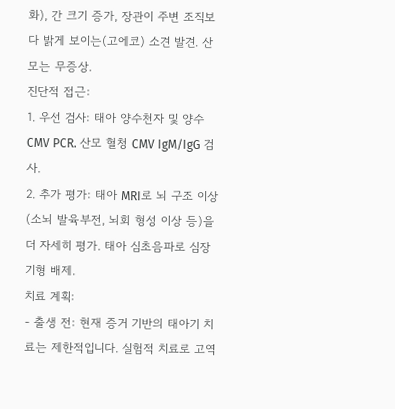화), 간 크기 증가, 장관이 주변 조직보다 밝게 보이는(고에코) 소견 발견. 산모는 무증상.
진단적 접근:
1. 우선 검사: 태아 양수천자 및 양수 CMV PCR. 산모 혈청 CMV IgM/IgG 검사.
2. 추가 평가: 태아 MRI로 뇌 구조 이상(소뇌 발육부전, 뇌회 형성 이상 등)을 더 자세히 평가. 태아 심초음파로 심장 기형 배제.
치료 계획:
- 출생 전: 현재 증거 기반의 태아기 치료는 제한적입니다. 실험적 치료로 고역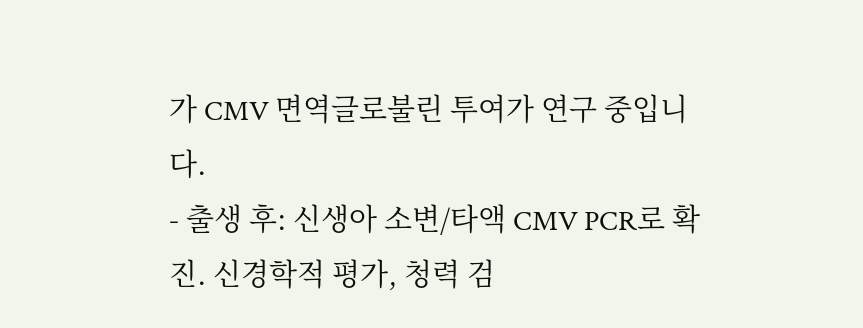가 CMV 면역글로불린 투여가 연구 중입니다.
- 출생 후: 신생아 소변/타액 CMV PCR로 확진. 신경학적 평가, 청력 검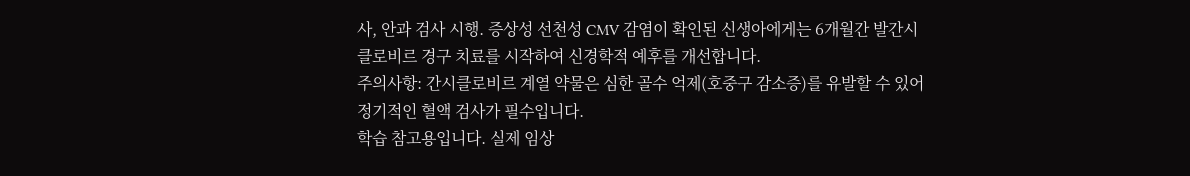사, 안과 검사 시행. 증상성 선천성 CMV 감염이 확인된 신생아에게는 6개월간 발간시클로비르 경구 치료를 시작하여 신경학적 예후를 개선합니다.
주의사항: 간시클로비르 계열 약물은 심한 골수 억제(호중구 감소증)를 유발할 수 있어 정기적인 혈액 검사가 필수입니다.
학습 참고용입니다. 실제 임상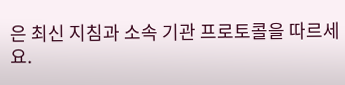은 최신 지침과 소속 기관 프로토콜을 따르세요.